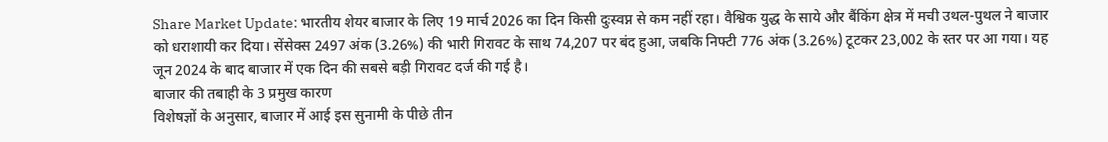Share Market Update: भारतीय शेयर बाजार के लिए 19 मार्च 2026 का दिन किसी दुःस्वप्न से कम नहीं रहा। वैश्विक युद्ध के साये और बैंकिंग क्षेत्र में मची उथल-पुथल ने बाजार को धराशायी कर दिया। सेंसेक्स 2497 अंक (3.26%) की भारी गिरावट के साथ 74,207 पर बंद हुआ, जबकि निफ्टी 776 अंक (3.26%) टूटकर 23,002 के स्तर पर आ गया। यह जून 2024 के बाद बाजार में एक दिन की सबसे बड़ी गिरावट दर्ज की गई है।
बाजार की तबाही के 3 प्रमुख कारण
विशेषज्ञों के अनुसार, बाजार में आई इस सुनामी के पीछे तीन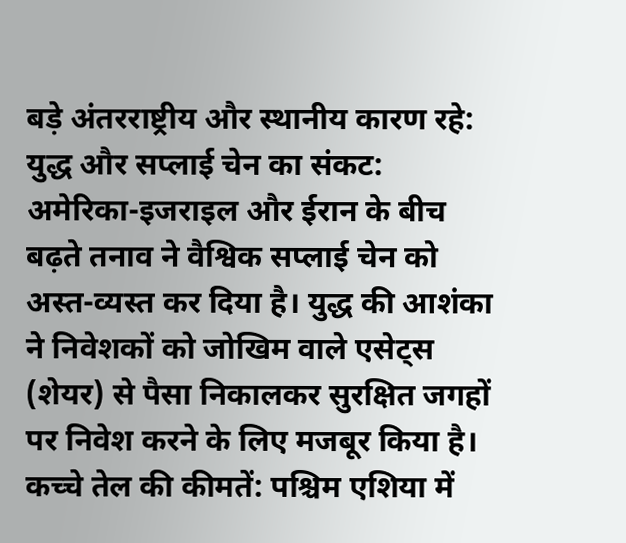बड़े अंतरराष्ट्रीय और स्थानीय कारण रहे:
युद्ध और सप्लाई चेन का संकट: अमेरिका-इजराइल और ईरान के बीच बढ़ते तनाव ने वैश्विक सप्लाई चेन को अस्त-व्यस्त कर दिया है। युद्ध की आशंका ने निवेशकों को जोखिम वाले एसेट्स (शेयर) से पैसा निकालकर सुरक्षित जगहों पर निवेश करने के लिए मजबूर किया है।
कच्चे तेल की कीमतें: पश्चिम एशिया में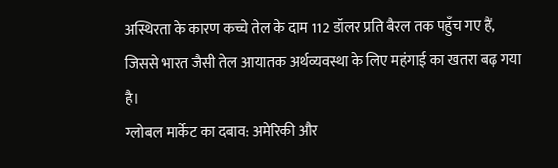अस्थिरता के कारण कच्चे तेल के दाम 112 डॉलर प्रति बैरल तक पहुँच गए हैं, जिससे भारत जैसी तेल आयातक अर्थव्यवस्था के लिए महंगाई का खतरा बढ़ गया है।
ग्लोबल मार्केट का दबाव: अमेरिकी और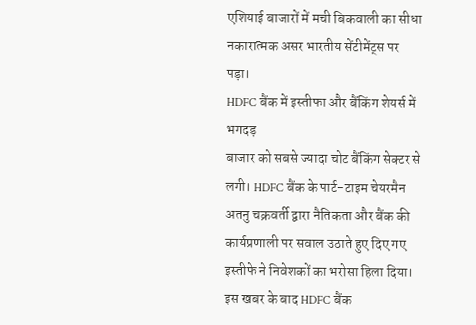एशियाई बाजारों में मची बिकवाली का सीधा नकारात्मक असर भारतीय सेंटीमेंट्स पर पड़ा।
HDFC बैंक में इस्तीफा और बैंकिंग शेयर्स में भगदड़
बाजार को सबसे ज्यादा चोट बैंकिंग सेक्टर से लगी। HDFC बैंक के पार्ट-टाइम चेयरमैन अतनु चक्रवर्ती द्वारा नैतिकता और बैंक की कार्यप्रणाली पर सवाल उठाते हुए दिए गए इस्तीफे ने निवेशकों का भरोसा हिला दिया।
इस खबर के बाद HDFC बैंक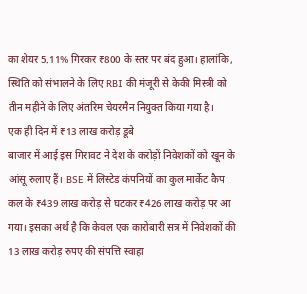का शेयर 5.11% गिरकर ₹800 के स्तर पर बंद हुआ। हालांकि, स्थिति को संभालने के लिए RBI की मंजूरी से केकी मिस्त्री को तीन महीने के लिए अंतरिम चेयरमैन नियुक्त किया गया है।
एक ही दिन में ₹13 लाख करोड़ डूबे
बाजार में आई इस गिरावट ने देश के करोड़ों निवेशकों को खून के आंसू रुलाए हैं। BSE में लिस्टेड कंपनियों का कुल मार्केट कैप कल के ₹439 लाख करोड़ से घटकर ₹426 लाख करोड़ पर आ गया। इसका अर्थ है कि केवल एक कारोबारी सत्र में निवेशकों की 13 लाख करोड़ रुपए की संपत्ति स्वाहा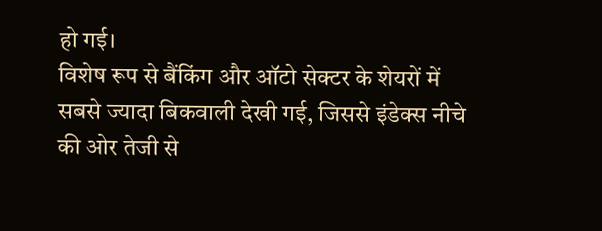हो गई।
विशेष रूप से बैंकिंग और ऑटो सेक्टर के शेयरों में सबसे ज्यादा बिकवाली देखी गई, जिससे इंडेक्स नीचे की ओर तेजी से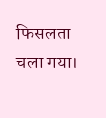फिसलता चला गया।